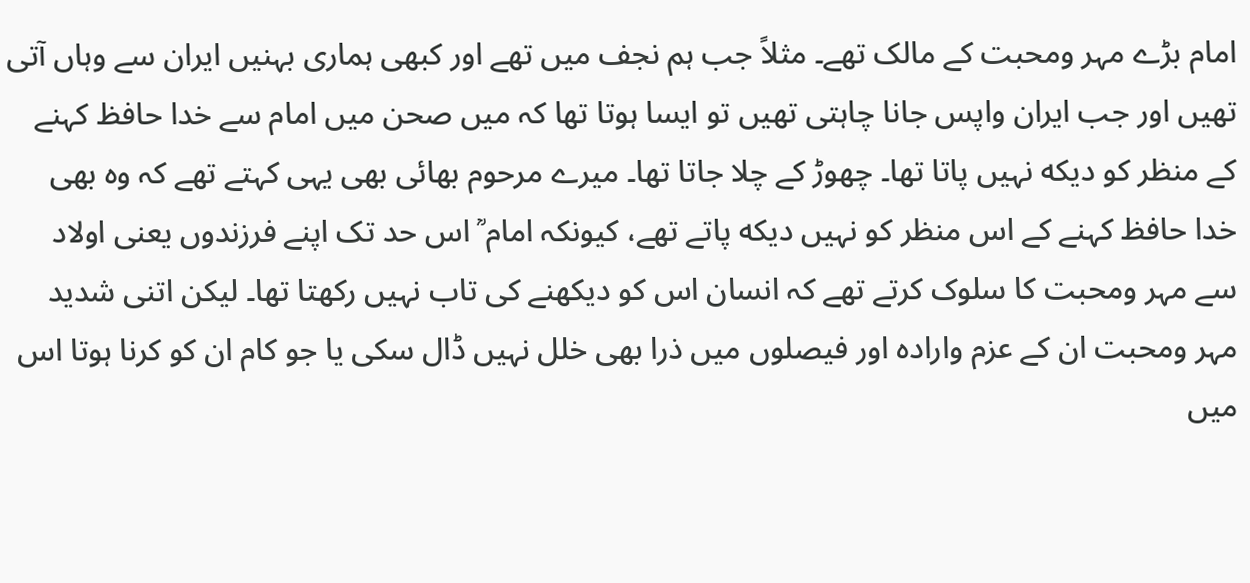امام بڑے مہر ومحبت کے مالک تهے۔ مثلاً جب ہم نجف میں تهے اور کبهی ہماری بہنیں ایران سے وہاں آتی تهیں اور جب ایران واپس جانا چاہتی تهیں تو ایسا ہوتا تها کہ میں صحن میں امام سے خدا حافظ کہنے کے منظر کو دیکه نہیں پاتا تها۔ چهوڑ کے چلا جاتا تها۔ میرے مرحوم بهائی بهی یہی کہتے تهے کہ وہ بهی خدا حافظ کہنے کے اس منظر کو نہیں دیکه پاتے تهے، کیونکہ امام ؒ اس حد تک اپنے فرزندوں یعنی اولاد سے مہر ومحبت کا سلوک کرتے تهے کہ انسان اس کو دیکهنے کی تاب نہیں رکهتا تها۔ لیکن اتنی شدید مہر ومحبت ان کے عزم وارادہ اور فیصلوں میں ذرا بهی خلل نہیں ڈال سکی یا جو کام ان کو کرنا ہوتا اس میں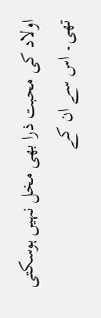اولاد کی محبت ذرا بهی مخل نہیں ہوسکتی تهی۔ اس سے ان کے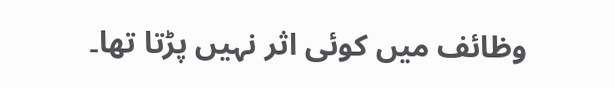وظائف میں کوئی اثر نہیں پڑتا تها۔